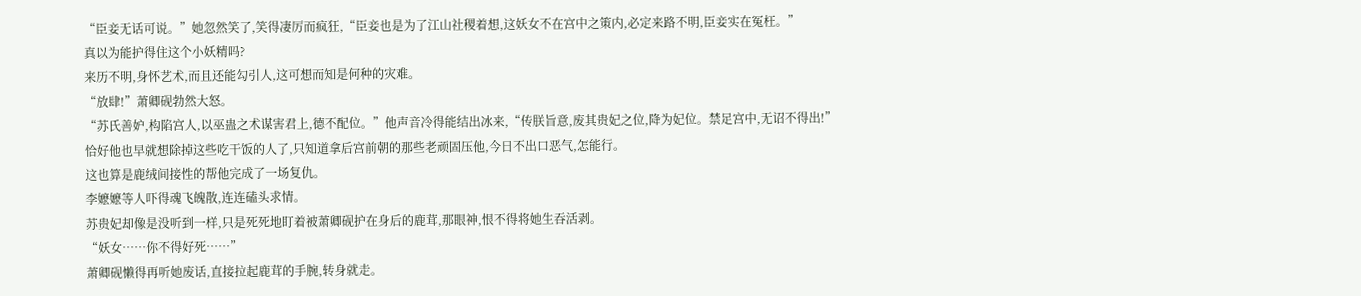“臣妾无话可说。”她忽然笑了,笑得凄厉而疯狂,“臣妾也是为了江山社稷着想,这妖女不在宫中之策内,必定来路不明,臣妾实在冤枉。”
真以为能护得住这个小妖精吗?
来历不明,身怀艺术,而且还能勾引人,这可想而知是何种的灾难。
“放肆!”萧卿砚勃然大怒。
“苏氏善妒,构陷宫人,以巫蛊之术谋害君上,德不配位。”他声音冷得能结出冰来,“传朕旨意,废其贵妃之位,降为妃位。禁足宫中,无诏不得出!”
恰好他也早就想除掉这些吃干饭的人了,只知道拿后宫前朝的那些老顽固压他,今日不出口恶气,怎能行。
这也算是鹿绒间接性的帮他完成了一场复仇。
李嬷嬷等人吓得魂飞魄散,连连磕头求情。
苏贵妃却像是没听到一样,只是死死地盯着被萧卿砚护在身后的鹿茸,那眼神,恨不得将她生吞活剥。
“妖女……你不得好死……”
萧卿砚懒得再听她废话,直接拉起鹿茸的手腕,转身就走。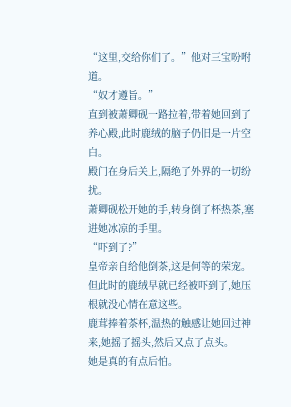“这里,交给你们了。”他对三宝吩咐道。
“奴才遵旨。”
直到被萧卿砚一路拉着,带着她回到了养心殿,此时鹿绒的脑子仍旧是一片空白。
殿门在身后关上,隔绝了外界的一切纷扰。
萧卿砚松开她的手,转身倒了杯热茶,塞进她冰凉的手里。
“吓到了?”
皇帝亲自给他倒茶,这是何等的荣宠。
但此时的鹿绒早就已经被吓到了,她压根就没心情在意这些。
鹿茸捧着茶杯,温热的触感让她回过神来,她摇了摇头,然后又点了点头。
她是真的有点后怕。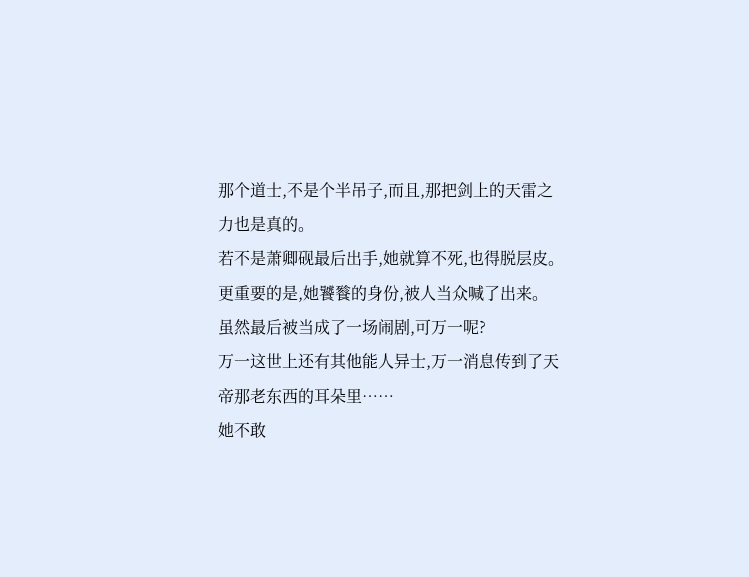那个道士,不是个半吊子,而且,那把剑上的天雷之力也是真的。
若不是萧卿砚最后出手,她就算不死,也得脱层皮。
更重要的是,她饕餮的身份,被人当众喊了出来。
虽然最后被当成了一场闹剧,可万一呢?
万一这世上还有其他能人异士,万一消息传到了天帝那老东西的耳朵里……
她不敢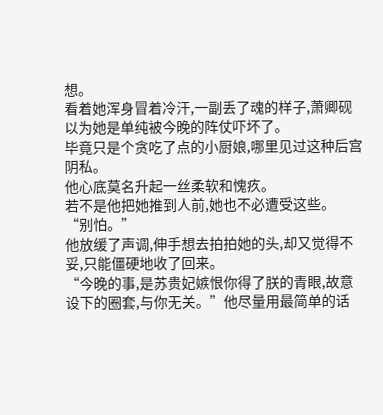想。
看着她浑身冒着冷汗,一副丢了魂的样子,萧卿砚以为她是单纯被今晚的阵仗吓坏了。
毕竟只是个贪吃了点的小厨娘,哪里见过这种后宫阴私。
他心底莫名升起一丝柔软和愧疚。
若不是他把她推到人前,她也不必遭受这些。
“别怕。”
他放缓了声调,伸手想去拍拍她的头,却又觉得不妥,只能僵硬地收了回来。
“今晚的事,是苏贵妃嫉恨你得了朕的青眼,故意设下的圈套,与你无关。”他尽量用最简单的话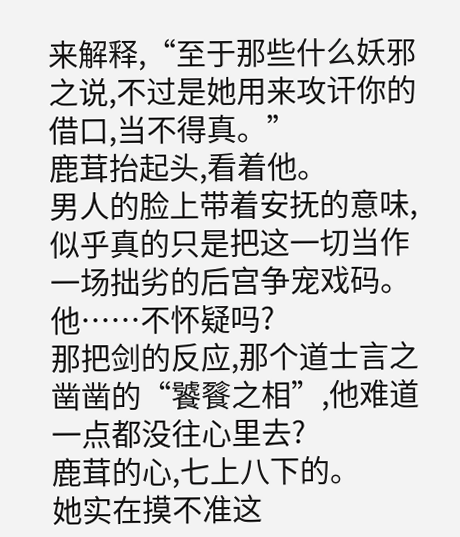来解释,“至于那些什么妖邪之说,不过是她用来攻讦你的借口,当不得真。”
鹿茸抬起头,看着他。
男人的脸上带着安抚的意味,似乎真的只是把这一切当作一场拙劣的后宫争宠戏码。
他……不怀疑吗?
那把剑的反应,那个道士言之凿凿的“饕餮之相”,他难道一点都没往心里去?
鹿茸的心,七上八下的。
她实在摸不准这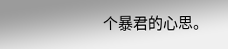个暴君的心思。